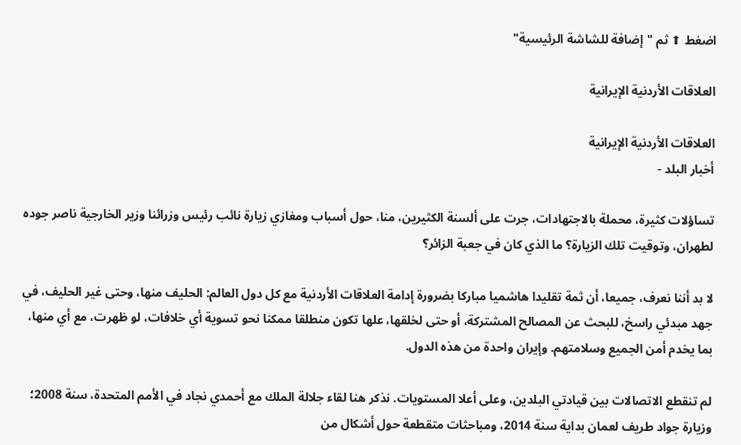اضغط ⬆ ثم "إضافة للشاشة الرئيسية"

العلاقات الأردنية الإيرانية

العلاقات الأردنية الإيرانية
أخبار البلد -

تساؤلات كثيرة، محملة بالاجتهادات، جرت على ألسنة الكثيرين، منا، حول أسباب ومغازي زيارة نائب رئيس وزرائنا وزير الخارجية ناصر جوده لطهران، وتوقيت تلك الزيارة؟ ما الذي كان في جعبة الزائر؟

لا بد أننا نعرف، جميعا، أن ثمة تقليدا هاشميا مباركا بضرورة إدامة العلاقات الأردنية مع كل دول العالم: الحليف منها، وحتى غير الحليف، في جهد مبدئي راسخ، للبحث عن المصالح المشتركة، أو حتى لخلقها، علها تكون منطلقا ممكنا نحو تسوية أي خلافات، لو ظهرت، مع أي منها، بما يخدم أمن الجميع وسلامتهم. وإيران واحدة من هذه الدول.

لم تنقطع الاتصالات بين قيادتي البلدين، وعلى أعلا المستويات. نذكر هنا لقاء جلالة الملك مع أحمدي نجاد في الأمم المتحدة، سنة 2008؛ وزيارة جواد طريف لعمان بداية سنة 2014، ومباحثات متقطعة حول أشكال من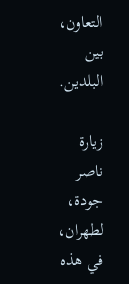التعاون، بين البلدين.

زيارة ناصر جودة، لطهران، في هذه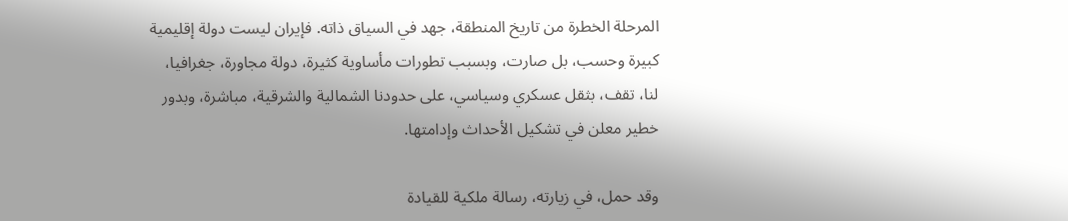المرحلة الخطرة من تاريخ المنطقة، جهد في السياق ذاته. فإيران ليست دولة إقليمية كبيرة وحسب، بل صارت، وبسبب تطورات مأساوية كثيرة، دولة مجاورة، جغرافيا، لنا، تقف، بثقل عسكري وسياسي، على حدودنا الشمالية والشرقية، مباشرة، وبدور خطير معلن في تشكيل الأحداث وإدامتها.

وقد حمل، في زيارته، رسالة ملكية للقيادة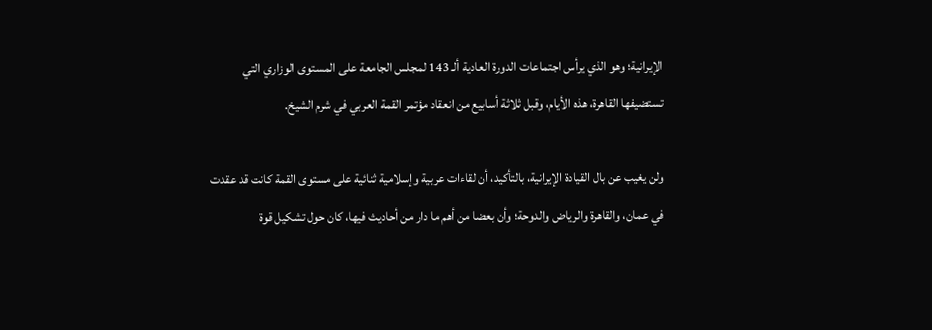الإيرانية؛ وهو الذي يرأس اجتماعات الدورة العادية ألـ 143 لمجلس الجامعة على المستوى الوزاري التي تستضيفها القاهرة، هذه الأيام، وقبل ثلاثة أسابيع من انعقاد مؤتمر القمة العربي في شرم الشيخ.

ولن يغيب عن بال القيادة الإيرانية، بالتأكيد، أن لقاءات عربية وإسلامية ثنائية على مستوى القمة كانت قد عقدت في عمان، والقاهرة والرياض والدوحة؛ وأن بعضا من أهم ما دار من أحاديث فيها، كان حول تشكيل قوة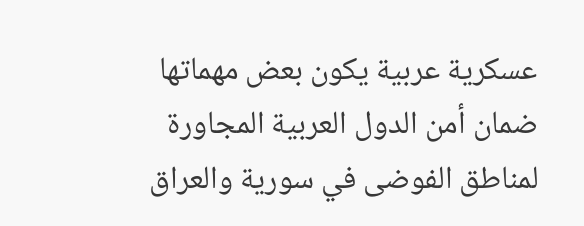عسكرية عربية يكون بعض مهماتها ضمان أمن الدول العربية المجاورة لمناطق الفوضى في سورية والعراق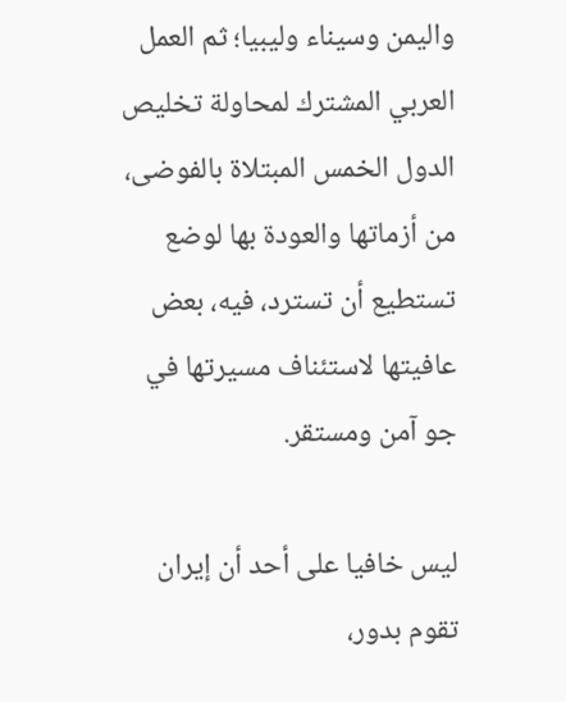واليمن وسيناء وليبيا؛ ثم العمل العربي المشترك لمحاولة تخليص الدول الخمس المبتلاة بالفوضى، من أزماتها والعودة بها لوضع تستطيع أن تسترد، فيه، بعض عافيتها لاستئناف مسيرتها في جو آمن ومستقر.

ليس خافيا على أحد أن إيران تقوم بدور،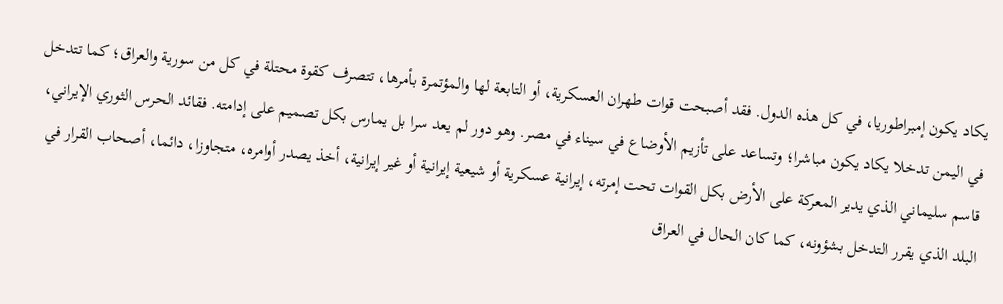يكاد يكون إمبراطوريا، في كل هذه الدول. فقد أصبحت قوات طهران العسكرية، أو التابعة لها والمؤتمرة بأمرها، تتصرف كقوة محتلة في كل من سورية والعراق؛ كما تتدخل في اليمن تدخلا يكاد يكون مباشرا؛ وتساعد على تأزيم الأوضاع في سيناء في مصر. وهو دور لم يعد سرا بل يمارس بكل تصميم على إدامته. فقائد الحرس الثوري الإيراني، قاسم سليماني الذي يدير المعركة على الأرض بكل القوات تحت إمرته، إيرانية عسكرية أو شيعية إيرانية أو غير إيرانية، أخذ يصدر أوامره، متجاوزا، دائما، أصحاب القرار في البلد الذي يقرر التدخل بشؤونه، كما كان الحال في العراق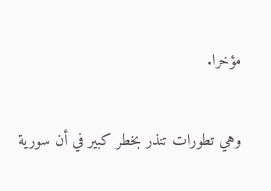مؤخرا.

وهي تطورات تنذر بخطر كبير في أن سورية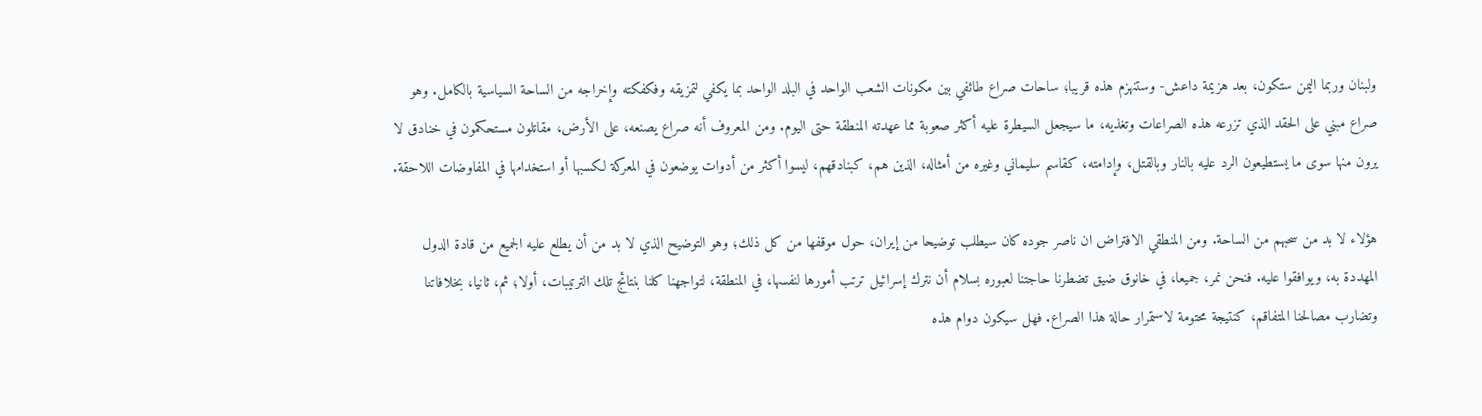ولبنان وربما اليمن ستكون، بعد هزيمة داعش- وستنهزم هذه قريبا؛ ساحات صراع طائفي بين مكونات الشعب الواحد في البلد الواحد بما يكفي لتمزيقه وفكفكته وإخراجه من الساحة السياسية بالكامل. وهو صراع مبني على الحقد الذي تزرعه هذه الصراعات وتغذيه، ما سيجعل السيطرة عليه أكثر صعوبة مما عهدته المنطقة حتى اليوم. ومن المعروف أنه صراع يصنعه، على الأرض، مقاتلون مستحكمون في خنادق لا يرون منها سوى ما يستطيعون الرد عليه بالنار وبالقتل، وإدامته، كقاسم سليماني وغيره من أمثاله، الذين هم، كبنادقهم، ليسوا أكثر من أدوات يوضعون في المعركة لكسبها أو استخدامها في المفاوضات اللاحقة.

هؤلاء لا بد من سحبهم من الساحة. ومن المنطقي الافتراض ان ناصر جوده كان سيطلب توضيحا من إيران، حول موقفها من كل ذلك؛ وهو التوضيح الذي لا بد من أن يطلع عليه الجميع من قادة الدول المهددة به، ويوافقوا عليه. فنحن نمر، جميعا، في خانوق ضيق تضطرنا حاجتنا لعبوره بسلام أن نترك إسرائيل ترتب أمورها لنفسها، في المنطقة، لتواجهنا كلنا بنتائج تلك الترتيبات، أولا؛ ثم، ثانيا، بخلافاتنا وتضارب مصالحنا المتفاقم، كنتيجة محتومة لاستمرار حالة هذا الصراع. فهل سيكون دوام هذه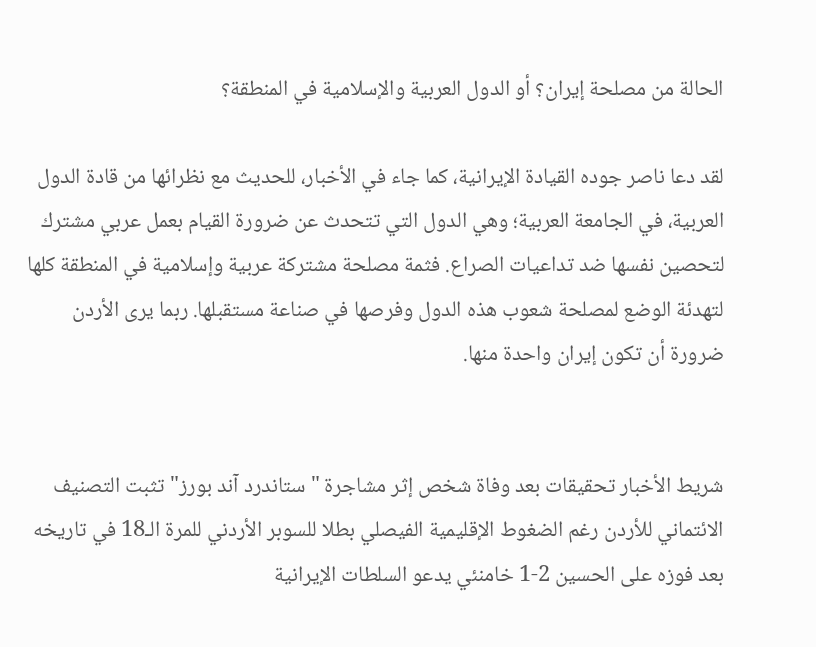الحالة من مصلحة إيران؟ أو الدول العربية والإسلامية في المنطقة؟

لقد دعا ناصر جوده القيادة الإيرانية، كما جاء في الأخبار، للحديث مع نظرائها من قادة الدول العربية، في الجامعة العربية؛ وهي الدول التي تتحدث عن ضرورة القيام بعمل عربي مشترك لتحصين نفسها ضد تداعيات الصراع. فثمة مصلحة مشتركة عربية وإسلامية في المنطقة كلها لتهدئة الوضع لمصلحة شعوب هذه الدول وفرصها في صناعة مستقبلها. ربما يرى الأردن ضرورة أن تكون إيران واحدة منها.


شريط الأخبار تحقيقات بعد وفاة شخص إثر مشاجرة "ستاندرد آند بورز" تثبت التصنيف الائتماني للأردن رغم الضغوط الإقليمية الفيصلي بطلا للسوبر الأردني للمرة الـ18 في تاريخه بعد فوزه على الحسين 2-1 خامنئي يدعو السلطات الإيرانية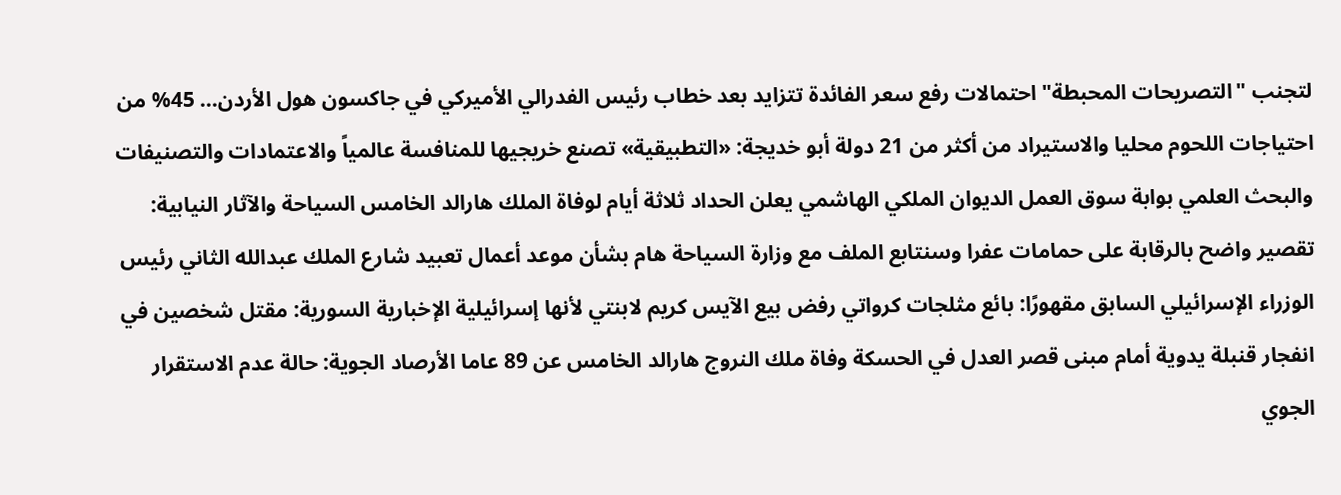لتجنب "التصريحات المحبطة" احتمالات رفع سعر الفائدة تتزايد بعد خطاب رئيس الفدرالي الأميركي في جاكسون هول الأردن... 45% من احتياجات اللحوم محليا والاستيراد من أكثر من 21 دولة أبو خديجة: «التطبيقية» تصنع خريجيها للمنافسة عالمياً والاعتمادات والتصنيفات والبحث العلمي بوابة سوق العمل الديوان الملكي الهاشمي يعلن الحداد ثلاثة أيام لوفاة الملك هارالد الخامس السياحة والآثار النيابية: تقصير واضح بالرقابة على حمامات عفرا وسنتابع الملف مع وزارة السياحة هام بشأن موعد أعمال تعبيد شارع الملك عبدالله الثاني رئيس الوزراء الإسرائيلي السابق مقهورًا: بائع مثلجات كرواتي رفض بيع الآيس كريم لابنتي لأنها إسرائيلية الإخبارية السورية: مقتل شخصين في انفجار قنبلة يدوية أمام مبنى قصر العدل في الحسكة وفاة ملك النروج هارالد الخامس عن 89 عاما الأرصاد الجوية: حالة عدم الاستقرار الجوي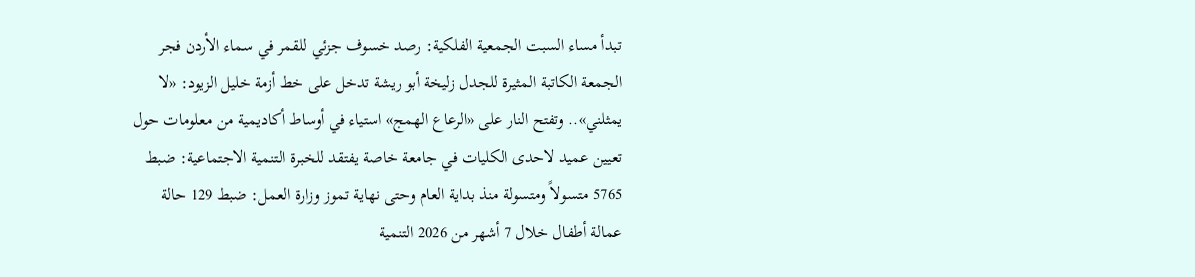تبدأ مساء السبت الجمعية الفلكية: رصد خسوف جزئي للقمر في سماء الأردن فجر الجمعة الكاتبة المثيرة للجدل زليخة أبو ريشة تدخل على خط أزمة خليل الزيود: «لا يمثلني».. وتفتح النار على «الرعاع الهمج» استياء في أوساط أكاديمية من معلومات حول تعيين عميد لاحدى الكليات في جامعة خاصة يفتقد للخبرة التنمية الاجتماعية: ضبط 5765 متسولاً ومتسولة منذ بداية العام وحتى نهاية تموز وزارة العمل: ضبط 129 حالة عمالة أطفال خلال 7 أشهر من 2026 التنمية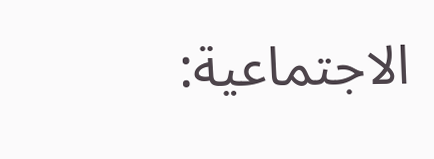الاجتماعية: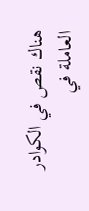هناك نقص في الكوادر العاملة في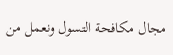مجال مكافحة التسول ونعمل من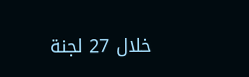خلال 27 لجنة